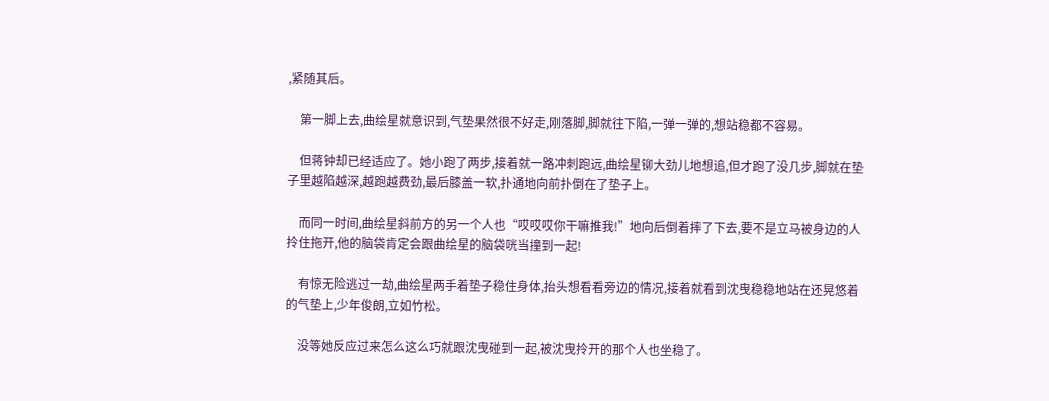,紧随其后。

    第一脚上去,曲绘星就意识到,气垫果然很不好走,刚落脚,脚就往下陷,一弹一弹的,想站稳都不容易。

    但蒋钟却已经适应了。她小跑了两步,接着就一路冲刺跑远,曲绘星铆大劲儿地想追,但才跑了没几步,脚就在垫子里越陷越深,越跑越费劲,最后膝盖一软,扑通地向前扑倒在了垫子上。

    而同一时间,曲绘星斜前方的另一个人也“哎哎哎你干嘛推我!”地向后倒着摔了下去,要不是立马被身边的人拎住拖开,他的脑袋肯定会跟曲绘星的脑袋咣当撞到一起!

    有惊无险逃过一劫,曲绘星两手着垫子稳住身体,抬头想看看旁边的情况,接着就看到沈曳稳稳地站在还晃悠着的气垫上,少年俊朗,立如竹松。

    没等她反应过来怎么这么巧就跟沈曳碰到一起,被沈曳拎开的那个人也坐稳了。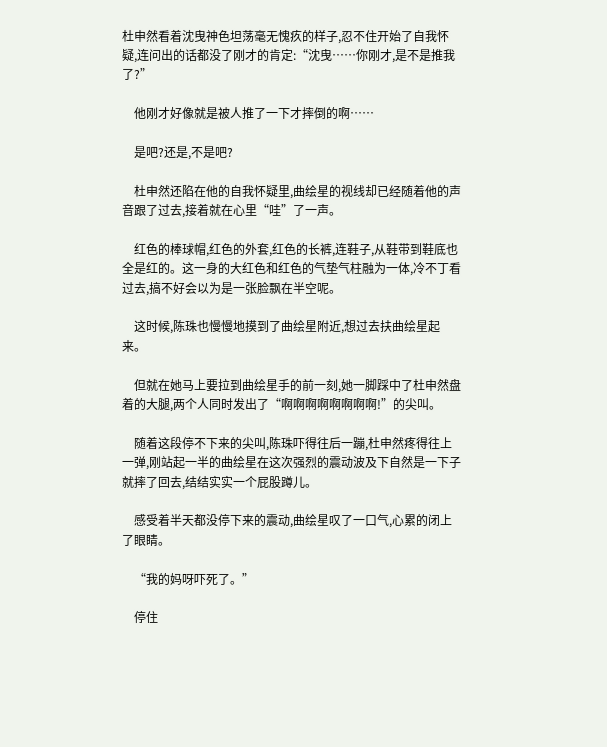杜申然看着沈曳神色坦荡毫无愧疚的样子,忍不住开始了自我怀疑,连问出的话都没了刚才的肯定:“沈曳……你刚才,是不是推我了?”

    他刚才好像就是被人推了一下才摔倒的啊……

    是吧?还是,不是吧?

    杜申然还陷在他的自我怀疑里,曲绘星的视线却已经随着他的声音跟了过去,接着就在心里“哇”了一声。

    红色的棒球帽,红色的外套,红色的长裤,连鞋子,从鞋带到鞋底也全是红的。这一身的大红色和红色的气垫气柱融为一体,冷不丁看过去,搞不好会以为是一张脸飘在半空呢。

    这时候,陈珠也慢慢地摸到了曲绘星附近,想过去扶曲绘星起来。

    但就在她马上要拉到曲绘星手的前一刻,她一脚踩中了杜申然盘着的大腿,两个人同时发出了“啊啊啊啊啊啊啊啊!”的尖叫。

    随着这段停不下来的尖叫,陈珠吓得往后一蹦,杜申然疼得往上一弹,刚站起一半的曲绘星在这次强烈的震动波及下自然是一下子就摔了回去,结结实实一个屁股蹲儿。

    感受着半天都没停下来的震动,曲绘星叹了一口气,心累的闭上了眼睛。

    “我的妈呀吓死了。”

    停住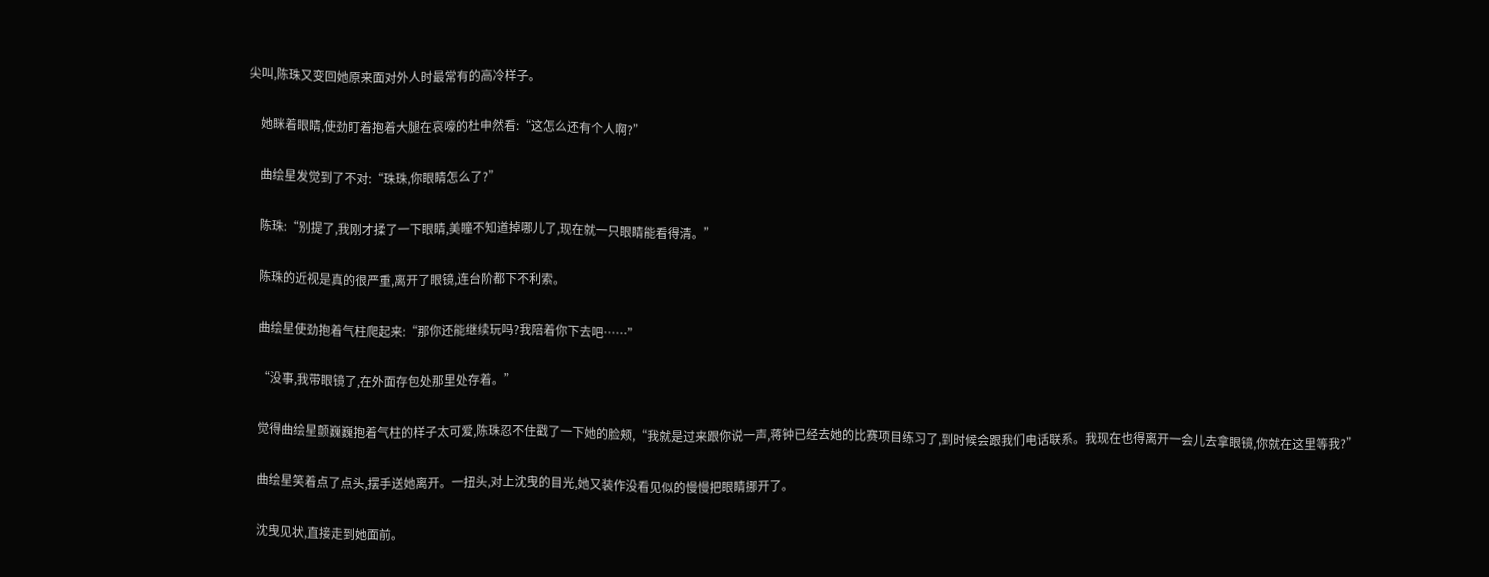尖叫,陈珠又变回她原来面对外人时最常有的高冷样子。

    她眯着眼睛,使劲盯着抱着大腿在哀嚎的杜申然看:“这怎么还有个人啊?”

    曲绘星发觉到了不对:“珠珠,你眼睛怎么了?”

    陈珠:“别提了,我刚才揉了一下眼睛,美瞳不知道掉哪儿了,现在就一只眼睛能看得清。”

    陈珠的近视是真的很严重,离开了眼镜,连台阶都下不利索。

    曲绘星使劲抱着气柱爬起来:“那你还能继续玩吗?我陪着你下去吧……”

    “没事,我带眼镜了,在外面存包处那里处存着。”

    觉得曲绘星颤巍巍抱着气柱的样子太可爱,陈珠忍不住戳了一下她的脸颊,“我就是过来跟你说一声,蒋钟已经去她的比赛项目练习了,到时候会跟我们电话联系。我现在也得离开一会儿去拿眼镜,你就在这里等我?”

    曲绘星笑着点了点头,摆手送她离开。一扭头,对上沈曳的目光,她又装作没看见似的慢慢把眼睛挪开了。

    沈曳见状,直接走到她面前。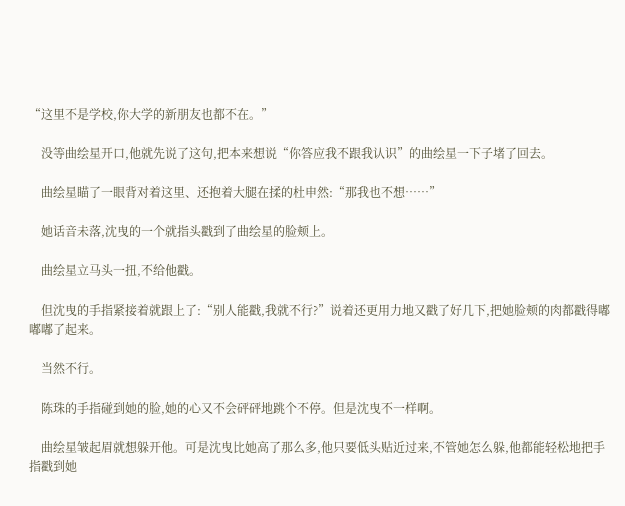“这里不是学校,你大学的新朋友也都不在。”

    没等曲绘星开口,他就先说了这句,把本来想说“你答应我不跟我认识”的曲绘星一下子堵了回去。

    曲绘星瞄了一眼背对着这里、还抱着大腿在揉的杜申然:“那我也不想……”

    她话音未落,沈曳的一个就指头戳到了曲绘星的脸颊上。

    曲绘星立马头一扭,不给他戳。

    但沈曳的手指紧接着就跟上了:“别人能戳,我就不行?”说着还更用力地又戳了好几下,把她脸颊的肉都戳得嘟嘟嘟了起来。

    当然不行。

    陈珠的手指碰到她的脸,她的心又不会砰砰地跳个不停。但是沈曳不一样啊。

    曲绘星皱起眉就想躲开他。可是沈曳比她高了那么多,他只要低头贴近过来,不管她怎么躲,他都能轻松地把手指戳到她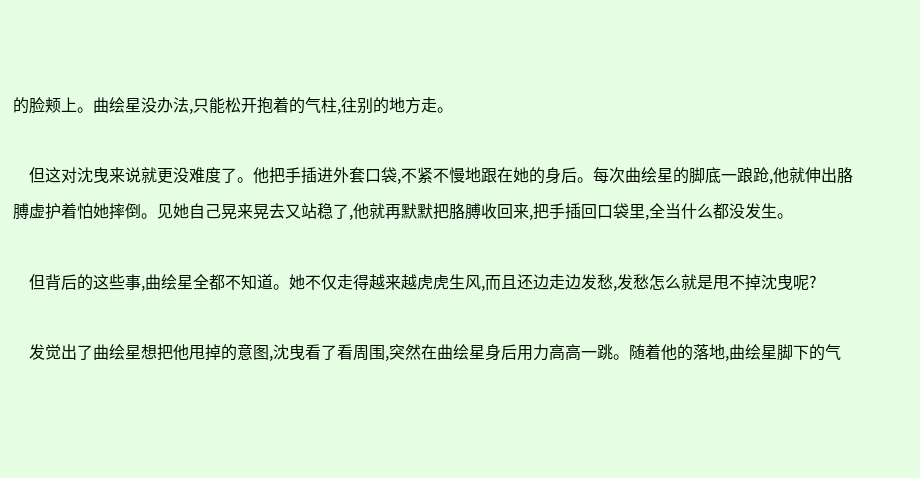的脸颊上。曲绘星没办法,只能松开抱着的气柱,往别的地方走。

    但这对沈曳来说就更没难度了。他把手插进外套口袋,不紧不慢地跟在她的身后。每次曲绘星的脚底一踉跄,他就伸出胳膊虚护着怕她摔倒。见她自己晃来晃去又站稳了,他就再默默把胳膊收回来,把手插回口袋里,全当什么都没发生。

    但背后的这些事,曲绘星全都不知道。她不仅走得越来越虎虎生风,而且还边走边发愁,发愁怎么就是甩不掉沈曳呢?

    发觉出了曲绘星想把他甩掉的意图,沈曳看了看周围,突然在曲绘星身后用力高高一跳。随着他的落地,曲绘星脚下的气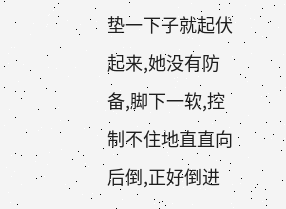垫一下子就起伏起来,她没有防备,脚下一软,控制不住地直直向后倒,正好倒进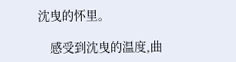沈曳的怀里。

    感受到沈曳的温度,曲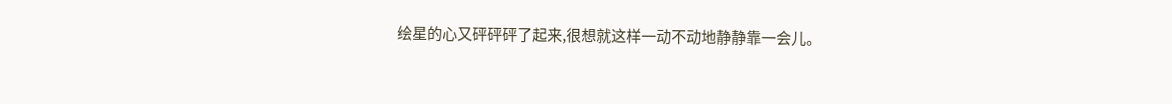绘星的心又砰砰砰了起来,很想就这样一动不动地静静靠一会儿。